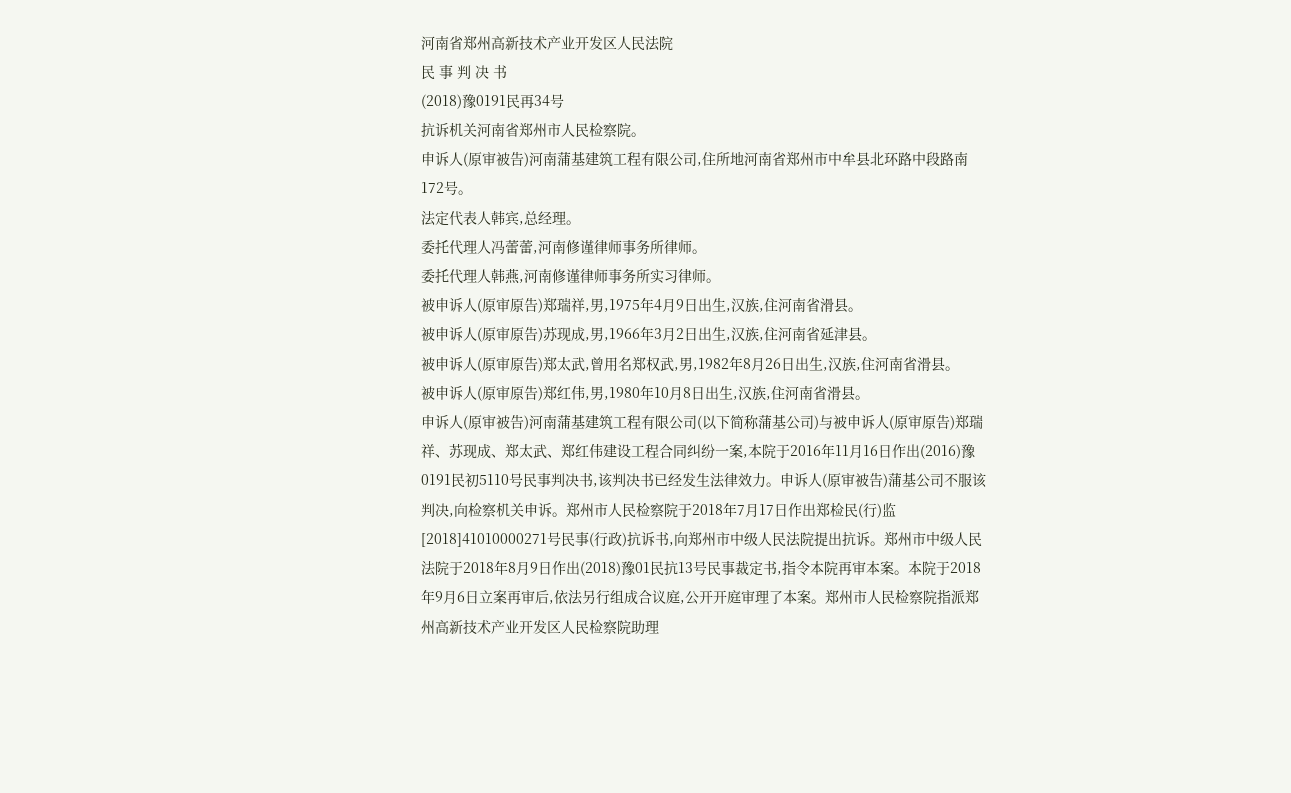河南省郑州高新技术产业开发区人民法院
民 事 判 决 书
(2018)豫0191民再34号
抗诉机关河南省郑州市人民检察院。
申诉人(原审被告)河南蒲基建筑工程有限公司,住所地河南省郑州市中牟县北环路中段路南172号。
法定代表人韩宾,总经理。
委托代理人冯蕾蕾,河南修谨律师事务所律师。
委托代理人韩燕,河南修谨律师事务所实习律师。
被申诉人(原审原告)郑瑞祥,男,1975年4月9日出生,汉族,住河南省滑县。
被申诉人(原审原告)苏现成,男,1966年3月2日出生,汉族,住河南省延津县。
被申诉人(原审原告)郑太武,曾用名郑权武,男,1982年8月26日出生,汉族,住河南省滑县。
被申诉人(原审原告)郑红伟,男,1980年10月8日出生,汉族,住河南省滑县。
申诉人(原审被告)河南蒲基建筑工程有限公司(以下简称蒲基公司)与被申诉人(原审原告)郑瑞祥、苏现成、郑太武、郑红伟建设工程合同纠纷一案,本院于2016年11月16日作出(2016)豫0191民初5110号民事判决书,该判决书已经发生法律效力。申诉人(原审被告)蒲基公司不服该判决,向检察机关申诉。郑州市人民检察院于2018年7月17日作出郑检民(行)监[2018]41010000271号民事(行政)抗诉书,向郑州市中级人民法院提出抗诉。郑州市中级人民法院于2018年8月9日作出(2018)豫01民抗13号民事裁定书,指令本院再审本案。本院于2018年9月6日立案再审后,依法另行组成合议庭,公开开庭审理了本案。郑州市人民检察院指派郑州高新技术产业开发区人民检察院助理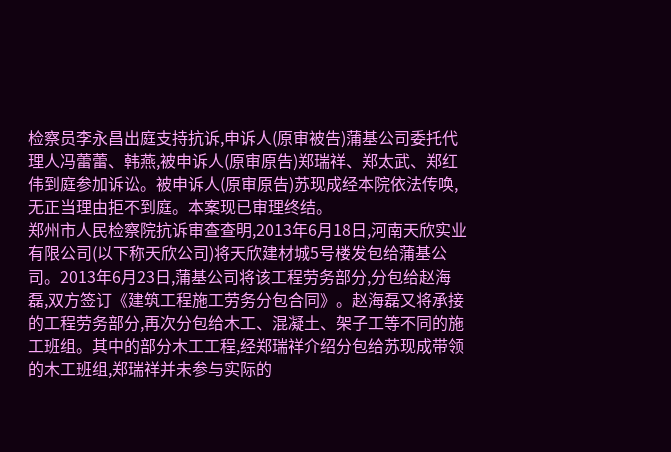检察员李永昌出庭支持抗诉,申诉人(原审被告)蒲基公司委托代理人冯蕾蕾、韩燕,被申诉人(原审原告)郑瑞祥、郑太武、郑红伟到庭参加诉讼。被申诉人(原审原告)苏现成经本院依法传唤,无正当理由拒不到庭。本案现已审理终结。
郑州市人民检察院抗诉审查查明,2013年6月18日,河南天欣实业有限公司(以下称天欣公司)将天欣建材城5号楼发包给蒲基公司。2013年6月23日,蒲基公司将该工程劳务部分,分包给赵海磊,双方签订《建筑工程施工劳务分包合同》。赵海磊又将承接的工程劳务部分,再次分包给木工、混凝土、架子工等不同的施工班组。其中的部分木工工程,经郑瑞祥介绍分包给苏现成带领的木工班组,郑瑞祥并未参与实际的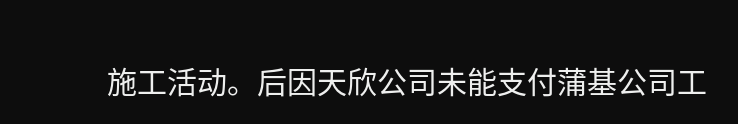施工活动。后因天欣公司未能支付蒲基公司工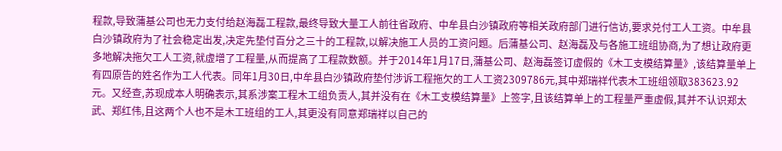程款,导致蒲基公司也无力支付给赵海磊工程款,最终导致大量工人前往省政府、中牟县白沙镇政府等相关政府部门进行信访,要求兑付工人工资。中牟县白沙镇政府为了社会稳定出发,决定先垫付百分之三十的工程款,以解决施工人员的工资问题。后蒲基公司、赵海磊及与各施工班组协商,为了想让政府更多地解决拖欠工人工资,就虚增了工程量,从而提高了工程款数额。并于2014年1月17日,蒲基公司、赵海磊签订虚假的《木工支模结算量》,该结算量单上有四原告的姓名作为工人代表。同年1月30日,中牟县白沙镇政府垫付涉诉工程拖欠的工人工资2309786元,其中郑瑞祥代表木工班组领取383623.92元。又经查,苏现成本人明确表示,其系涉案工程木工组负责人,其并没有在《木工支模结算量》上签字,且该结算单上的工程量严重虚假,其并不认识郑太武、郑红伟,且这两个人也不是木工班组的工人,其更没有同意郑瑞祥以自己的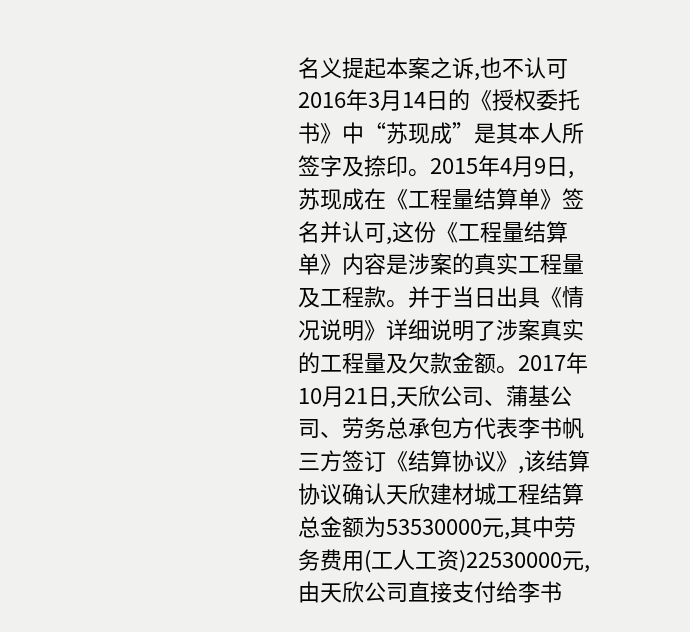名义提起本案之诉,也不认可2016年3月14日的《授权委托书》中“苏现成”是其本人所签字及捺印。2015年4月9日,苏现成在《工程量结算单》签名并认可,这份《工程量结算单》内容是涉案的真实工程量及工程款。并于当日出具《情况说明》详细说明了涉案真实的工程量及欠款金额。2017年10月21日,天欣公司、蒲基公司、劳务总承包方代表李书帆三方签订《结算协议》,该结算协议确认天欣建材城工程结算总金额为53530000元,其中劳务费用(工人工资)22530000元,由天欣公司直接支付给李书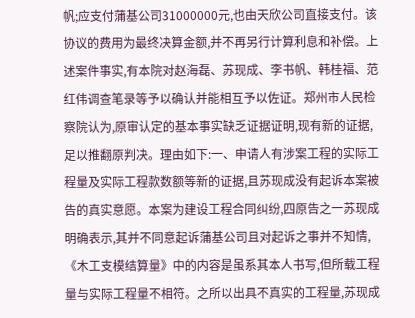帆;应支付蒲基公司31000000元,也由天欣公司直接支付。该协议的费用为最终决算金额,并不再另行计算利息和补偿。上述案件事实,有本院对赵海磊、苏现成、李书帆、韩桂福、范红伟调查笔录等予以确认并能相互予以佐证。郑州市人民检察院认为,原审认定的基本事实缺乏证据证明,现有新的证据,足以推翻原判决。理由如下:一、申请人有涉案工程的实际工程量及实际工程款数额等新的证据,且苏现成没有起诉本案被告的真实意愿。本案为建设工程合同纠纷,四原告之一苏现成明确表示,其并不同意起诉蒲基公司且对起诉之事并不知情,《木工支模结算量》中的内容是虽系其本人书写,但所载工程量与实际工程量不相符。之所以出具不真实的工程量,苏现成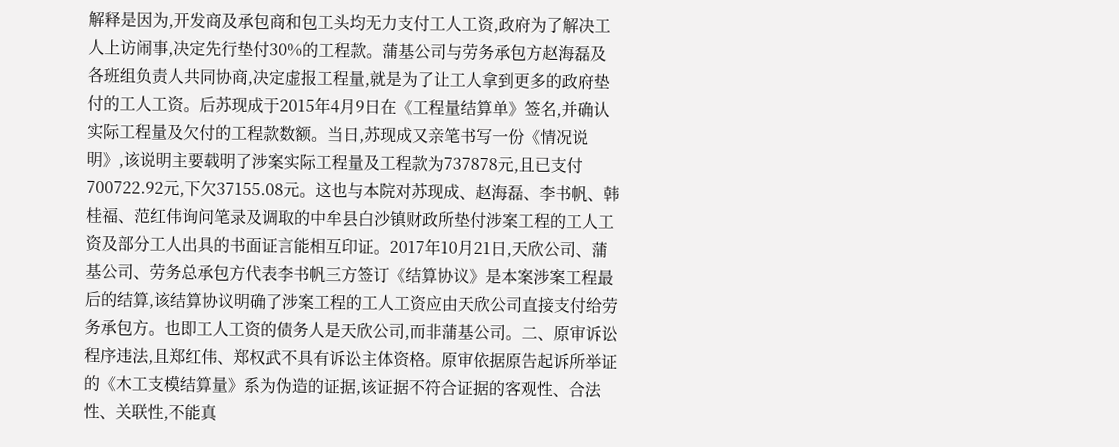解释是因为,开发商及承包商和包工头均无力支付工人工资,政府为了解决工人上访闹事,决定先行垫付30%的工程款。蒲基公司与劳务承包方赵海磊及各班组负责人共同协商,决定虚报工程量,就是为了让工人拿到更多的政府垫付的工人工资。后苏现成于2015年4月9日在《工程量结算单》签名,并确认实际工程量及欠付的工程款数额。当日,苏现成又亲笔书写一份《情况说明》,该说明主要载明了涉案实际工程量及工程款为737878元,且已支付700722.92元,下欠37155.08元。这也与本院对苏现成、赵海磊、李书帆、韩桂福、范红伟询问笔录及调取的中牟县白沙镇财政所垫付涉案工程的工人工资及部分工人出具的书面证言能相互印证。2017年10月21日,天欣公司、蒲基公司、劳务总承包方代表李书帆三方签订《结算协议》是本案涉案工程最后的结算,该结算协议明确了涉案工程的工人工资应由天欣公司直接支付给劳务承包方。也即工人工资的债务人是天欣公司,而非蒲基公司。二、原审诉讼程序违法,且郑红伟、郑权武不具有诉讼主体资格。原审依据原告起诉所举证的《木工支模结算量》系为伪造的证据,该证据不符合证据的客观性、合法性、关联性,不能真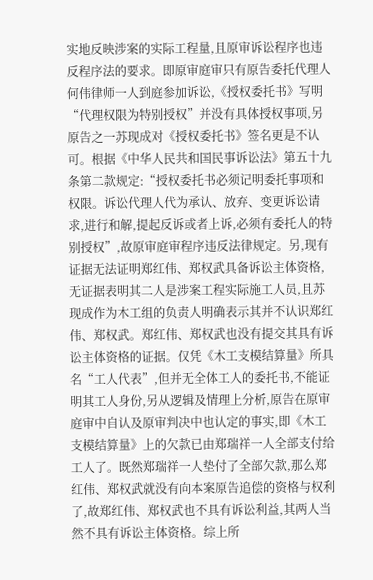实地反映涉案的实际工程量,且原审诉讼程序也违反程序法的要求。即原审庭审只有原告委托代理人何伟律师一人到庭参加诉讼,《授权委托书》写明“代理权限为特别授权”并没有具体授权事项,另原告之一苏现成对《授权委托书》签名更是不认可。根据《中华人民共和国民事诉讼法》第五十九条第二款规定:“授权委托书必须记明委托事项和权限。诉讼代理人代为承认、放弃、变更诉讼请求,进行和解,提起反诉或者上诉,必须有委托人的特别授权”,故原审庭审程序违反法律规定。另,现有证据无法证明郑红伟、郑权武具备诉讼主体资格,无证据表明其二人是涉案工程实际施工人员,且苏现成作为木工组的负责人明确表示其并不认识郑红伟、郑权武。郑红伟、郑权武也没有提交其具有诉讼主体资格的证据。仅凭《木工支模结算量》所具名“工人代表”,但并无全体工人的委托书,不能证明其工人身份,另从逻辑及情理上分析,原告在原审庭审中自认及原审判决中也认定的事实,即《木工支模结算量》上的欠款已由郑瑞祥一人全部支付给工人了。既然郑瑞祥一人垫付了全部欠款,那么郑红伟、郑权武就没有向本案原告追偿的资格与权利了,故郑红伟、郑权武也不具有诉讼利益,其两人当然不具有诉讼主体资格。综上所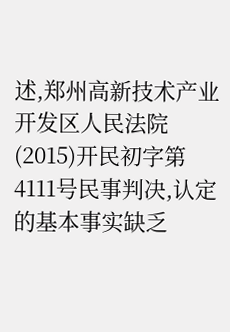述,郑州高新技术产业开发区人民法院(2015)开民初字第4111号民事判决,认定的基本事实缺乏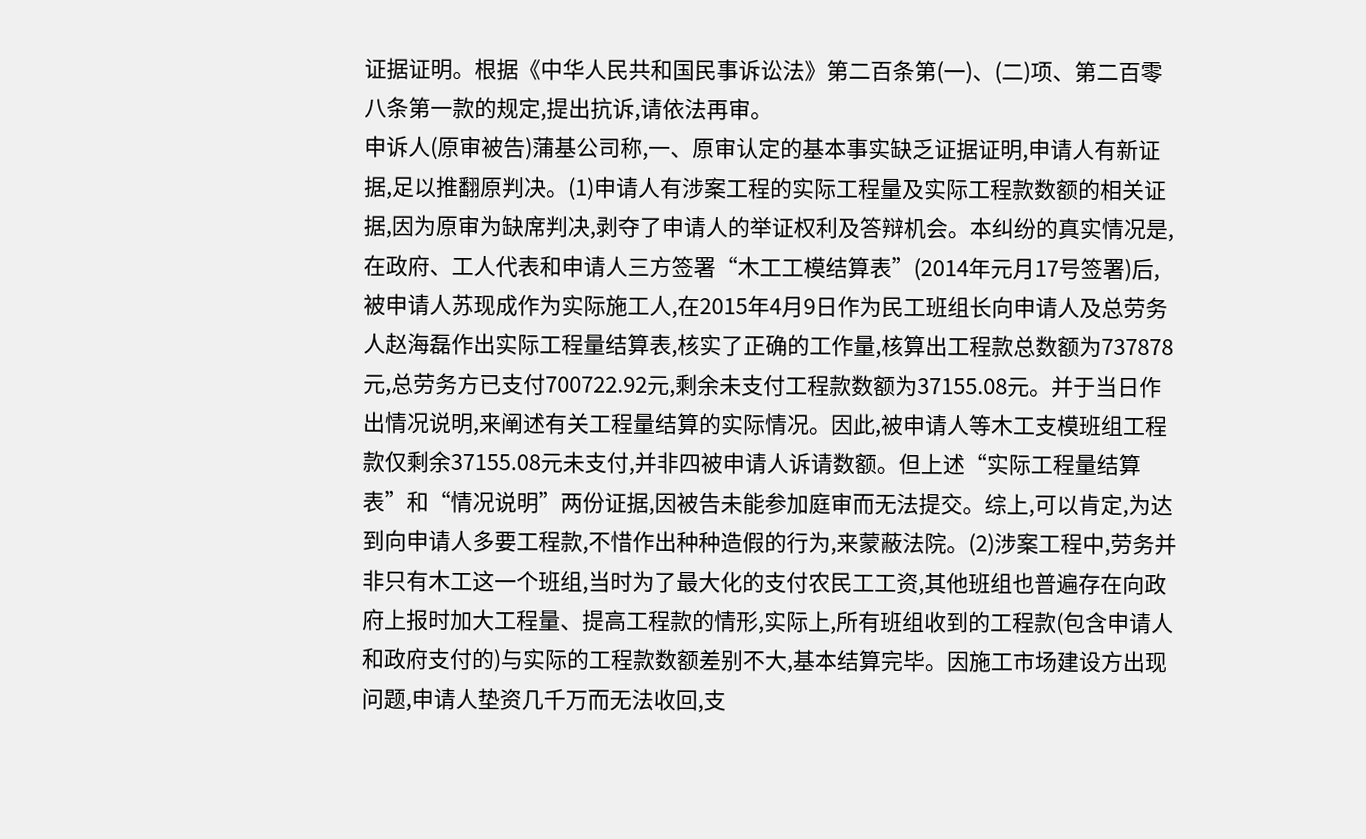证据证明。根据《中华人民共和国民事诉讼法》第二百条第(一)、(二)项、第二百零八条第一款的规定,提出抗诉,请依法再审。
申诉人(原审被告)蒲基公司称,一、原审认定的基本事实缺乏证据证明,申请人有新证据,足以推翻原判决。(1)申请人有涉案工程的实际工程量及实际工程款数额的相关证据,因为原审为缺席判决,剥夺了申请人的举证权利及答辩机会。本纠纷的真实情况是,在政府、工人代表和申请人三方签署“木工工模结算表”(2014年元月17号签署)后,被申请人苏现成作为实际施工人,在2015年4月9日作为民工班组长向申请人及总劳务人赵海磊作出实际工程量结算表,核实了正确的工作量,核算出工程款总数额为737878元,总劳务方已支付700722.92元,剩余未支付工程款数额为37155.08元。并于当日作出情况说明,来阐述有关工程量结算的实际情况。因此,被申请人等木工支模班组工程款仅剩余37155.08元未支付,并非四被申请人诉请数额。但上述“实际工程量结算表”和“情况说明”两份证据,因被告未能参加庭审而无法提交。综上,可以肯定,为达到向申请人多要工程款,不惜作出种种造假的行为,来蒙蔽法院。(2)涉案工程中,劳务并非只有木工这一个班组,当时为了最大化的支付农民工工资,其他班组也普遍存在向政府上报时加大工程量、提高工程款的情形,实际上,所有班组收到的工程款(包含申请人和政府支付的)与实际的工程款数额差别不大,基本结算完毕。因施工市场建设方出现问题,申请人垫资几千万而无法收回,支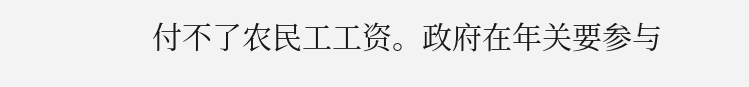付不了农民工工资。政府在年关要参与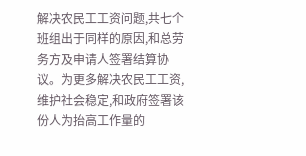解决农民工工资问题,共七个班组出于同样的原因,和总劳务方及申请人签署结算协议。为更多解决农民工工资,维护社会稳定,和政府签署该份人为抬高工作量的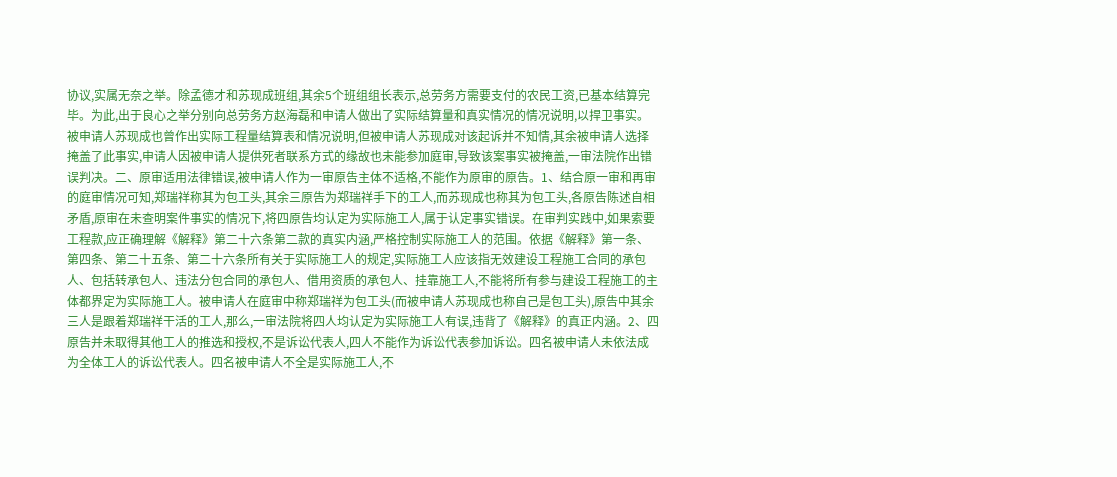协议,实属无奈之举。除孟德才和苏现成班组,其余5个班组组长表示,总劳务方需要支付的农民工资,已基本结算完毕。为此,出于良心之举分别向总劳务方赵海磊和申请人做出了实际结算量和真实情况的情况说明,以捍卫事实。被申请人苏现成也曾作出实际工程量结算表和情况说明,但被申请人苏现成对该起诉并不知情,其余被申请人选择掩盖了此事实,申请人因被申请人提供死者联系方式的缘故也未能参加庭审,导致该案事实被掩盖,一审法院作出错误判决。二、原审适用法律错误,被申请人作为一审原告主体不适格,不能作为原审的原告。1、结合原一审和再审的庭审情况可知,郑瑞祥称其为包工头,其余三原告为郑瑞祥手下的工人,而苏现成也称其为包工头,各原告陈述自相矛盾,原审在未查明案件事实的情况下,将四原告均认定为实际施工人,属于认定事实错误。在审判实践中,如果索要工程款,应正确理解《解释》第二十六条第二款的真实内涵,严格控制实际施工人的范围。依据《解释》第一条、第四条、第二十五条、第二十六条所有关于实际施工人的规定,实际施工人应该指无效建设工程施工合同的承包人、包括转承包人、违法分包合同的承包人、借用资质的承包人、挂靠施工人,不能将所有参与建设工程施工的主体都界定为实际施工人。被申请人在庭审中称郑瑞祥为包工头(而被申请人苏现成也称自己是包工头),原告中其余三人是跟着郑瑞祥干活的工人,那么,一审法院将四人均认定为实际施工人有误,违背了《解释》的真正内涵。2、四原告并未取得其他工人的推选和授权,不是诉讼代表人,四人不能作为诉讼代表参加诉讼。四名被申请人未依法成为全体工人的诉讼代表人。四名被申请人不全是实际施工人,不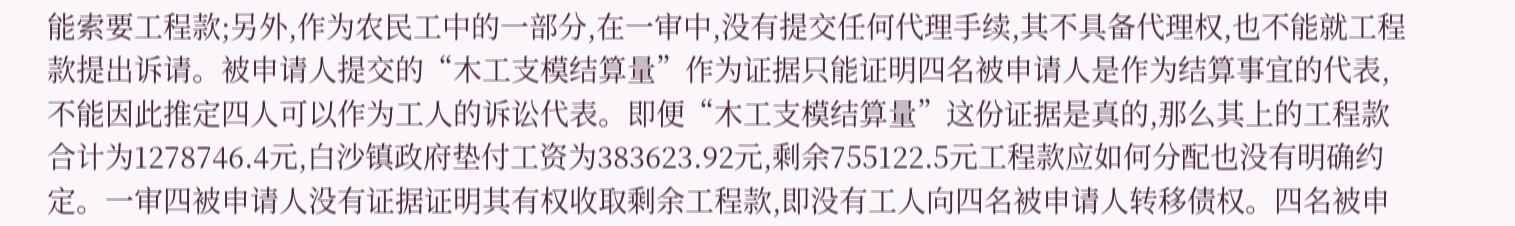能索要工程款;另外,作为农民工中的一部分,在一审中,没有提交任何代理手续,其不具备代理权,也不能就工程款提出诉请。被申请人提交的“木工支模结算量”作为证据只能证明四名被申请人是作为结算事宜的代表,不能因此推定四人可以作为工人的诉讼代表。即便“木工支模结算量”这份证据是真的,那么其上的工程款合计为1278746.4元,白沙镇政府垫付工资为383623.92元,剩余755122.5元工程款应如何分配也没有明确约定。一审四被申请人没有证据证明其有权收取剩余工程款,即没有工人向四名被申请人转移债权。四名被申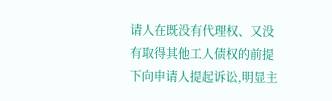请人在既没有代理权、又没有取得其他工人债权的前提下向申请人提起诉讼,明显主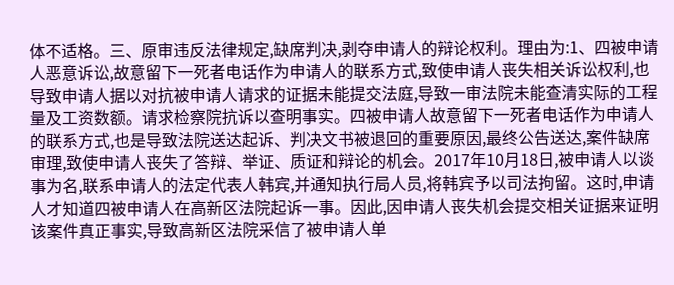体不适格。三、原审违反法律规定,缺席判决,剥夺申请人的辩论权利。理由为:1、四被申请人恶意诉讼,故意留下一死者电话作为申请人的联系方式,致使申请人丧失相关诉讼权利,也导致申请人据以对抗被申请人请求的证据未能提交法庭,导致一审法院未能查清实际的工程量及工资数额。请求检察院抗诉以查明事实。四被申请人故意留下一死者电话作为申请人的联系方式,也是导致法院送达起诉、判决文书被退回的重要原因,最终公告送达,案件缺席审理,致使申请人丧失了答辩、举证、质证和辩论的机会。2017年10月18日,被申请人以谈事为名,联系申请人的法定代表人韩宾,并通知执行局人员,将韩宾予以司法拘留。这时,申请人才知道四被申请人在高新区法院起诉一事。因此,因申请人丧失机会提交相关证据来证明该案件真正事实,导致高新区法院采信了被申请人单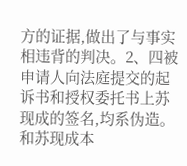方的证据,做出了与事实相违背的判决。2、四被申请人向法庭提交的起诉书和授权委托书上苏现成的签名,均系伪造。和苏现成本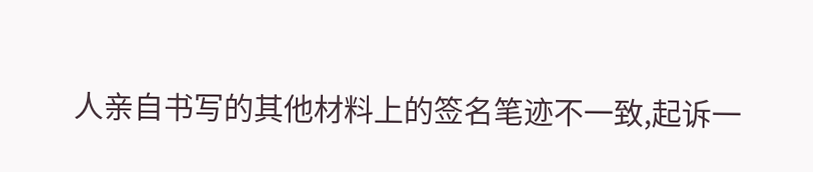人亲自书写的其他材料上的签名笔迹不一致,起诉一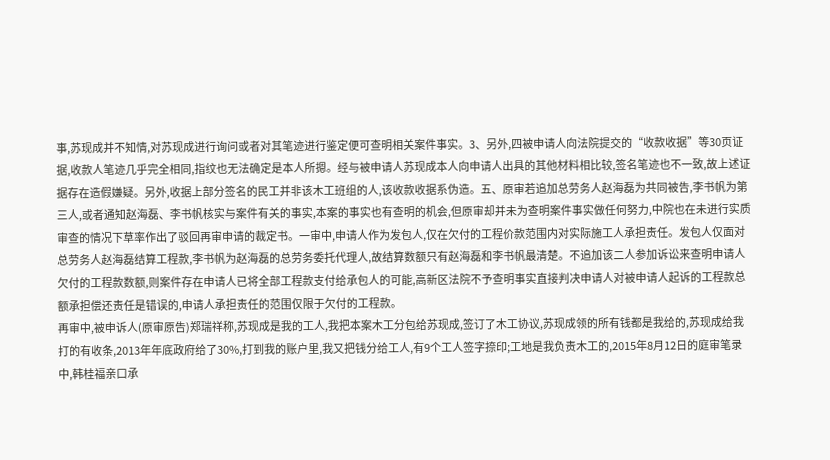事,苏现成并不知情,对苏现成进行询问或者对其笔迹进行鉴定便可查明相关案件事实。3、另外,四被申请人向法院提交的“收款收据”等30页证据,收款人笔迹几乎完全相同,指纹也无法确定是本人所摁。经与被申请人苏现成本人向申请人出具的其他材料相比较,签名笔迹也不一致,故上述证据存在造假嫌疑。另外,收据上部分签名的民工并非该木工班组的人,该收款收据系伪造。五、原审若追加总劳务人赵海磊为共同被告,李书帆为第三人,或者通知赵海磊、李书帆核实与案件有关的事实,本案的事实也有查明的机会,但原审却并未为查明案件事实做任何努力,中院也在未进行实质审查的情况下草率作出了驳回再审申请的裁定书。一审中,申请人作为发包人,仅在欠付的工程价款范围内对实际施工人承担责任。发包人仅面对总劳务人赵海磊结算工程款,李书帆为赵海磊的总劳务委托代理人,故结算数额只有赵海磊和李书帆最清楚。不追加该二人参加诉讼来查明申请人欠付的工程款数额,则案件存在申请人已将全部工程款支付给承包人的可能,高新区法院不予查明事实直接判决申请人对被申请人起诉的工程款总额承担偿还责任是错误的,申请人承担责任的范围仅限于欠付的工程款。
再审中,被申诉人(原审原告)郑瑞祥称,苏现成是我的工人,我把本案木工分包给苏现成,签订了木工协议,苏现成领的所有钱都是我给的,苏现成给我打的有收条,2013年年底政府给了30%,打到我的账户里,我又把钱分给工人,有9个工人签字捺印;工地是我负责木工的,2015年8月12日的庭审笔录中,韩桂福亲口承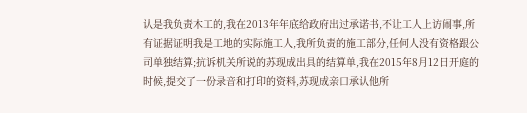认是我负责木工的,我在2013年年底给政府出过承诺书,不让工人上访闹事,所有证据证明我是工地的实际施工人,我所负责的施工部分,任何人没有资格跟公司单独结算;抗诉机关所说的苏现成出具的结算单,我在2015年8月12日开庭的时候,提交了一份录音和打印的资料,苏现成亲口承认他所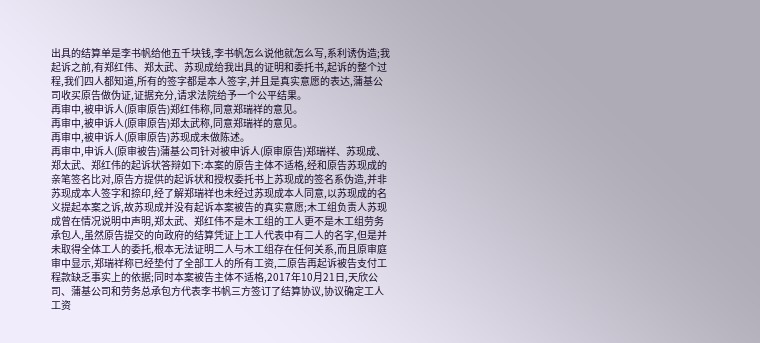出具的结算单是李书帆给他五千块钱,李书帆怎么说他就怎么写,系利诱伪造;我起诉之前,有郑红伟、郑太武、苏现成给我出具的证明和委托书,起诉的整个过程,我们四人都知道,所有的签字都是本人签字,并且是真实意愿的表达,蒲基公司收买原告做伪证,证据充分,请求法院给予一个公平结果。
再审中,被申诉人(原审原告)郑红伟称,同意郑瑞祥的意见。
再审中,被申诉人(原审原告)郑太武称,同意郑瑞祥的意见。
再审中,被申诉人(原审原告)苏现成未做陈述。
再审中,申诉人(原审被告)蒲基公司针对被申诉人(原审原告)郑瑞祥、苏现成、郑太武、郑红伟的起诉状答辩如下:本案的原告主体不适格,经和原告苏现成的亲笔签名比对,原告方提供的起诉状和授权委托书上苏现成的签名系伪造,并非苏现成本人签字和捺印,经了解郑瑞祥也未经过苏现成本人同意,以苏现成的名义提起本案之诉,故苏现成并没有起诉本案被告的真实意愿;木工组负责人苏现成曾在情况说明中声明,郑太武、郑红伟不是木工组的工人更不是木工组劳务承包人,虽然原告提交的向政府的结算凭证上工人代表中有二人的名字,但是并未取得全体工人的委托,根本无法证明二人与木工组存在任何关系,而且原审庭审中显示,郑瑞祥称已经垫付了全部工人的所有工资,二原告再起诉被告支付工程款缺乏事实上的依据;同时本案被告主体不适格,2017年10月21日,天欣公司、蒲基公司和劳务总承包方代表李书帆三方签订了结算协议,协议确定工人工资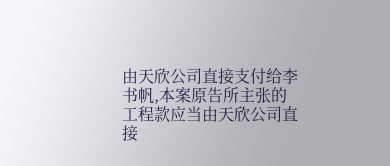由天欣公司直接支付给李书帆,本案原告所主张的工程款应当由天欣公司直接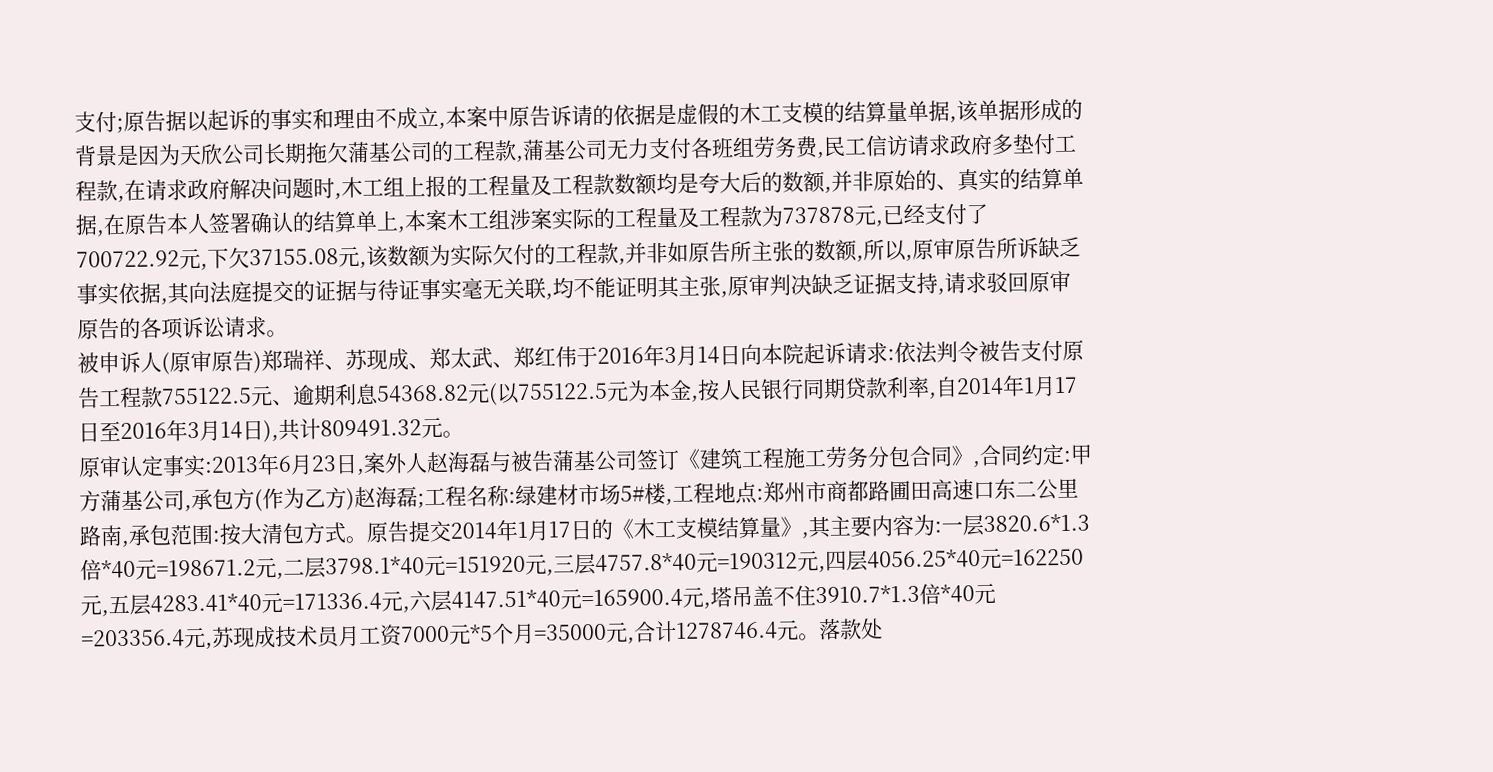支付;原告据以起诉的事实和理由不成立,本案中原告诉请的依据是虚假的木工支模的结算量单据,该单据形成的背景是因为天欣公司长期拖欠蒲基公司的工程款,蒲基公司无力支付各班组劳务费,民工信访请求政府多垫付工程款,在请求政府解决问题时,木工组上报的工程量及工程款数额均是夸大后的数额,并非原始的、真实的结算单据,在原告本人签署确认的结算单上,本案木工组涉案实际的工程量及工程款为737878元,已经支付了700722.92元,下欠37155.08元,该数额为实际欠付的工程款,并非如原告所主张的数额,所以,原审原告所诉缺乏事实依据,其向法庭提交的证据与待证事实毫无关联,均不能证明其主张,原审判决缺乏证据支持,请求驳回原审原告的各项诉讼请求。
被申诉人(原审原告)郑瑞祥、苏现成、郑太武、郑红伟于2016年3月14日向本院起诉请求:依法判令被告支付原告工程款755122.5元、逾期利息54368.82元(以755122.5元为本金,按人民银行同期贷款利率,自2014年1月17日至2016年3月14日),共计809491.32元。
原审认定事实:2013年6月23日,案外人赵海磊与被告蒲基公司签订《建筑工程施工劳务分包合同》,合同约定:甲方蒲基公司,承包方(作为乙方)赵海磊;工程名称:绿建材市场5#楼,工程地点:郑州市商都路圃田高速口东二公里路南,承包范围:按大清包方式。原告提交2014年1月17日的《木工支模结算量》,其主要内容为:一层3820.6*1.3倍*40元=198671.2元,二层3798.1*40元=151920元,三层4757.8*40元=190312元,四层4056.25*40元=162250元,五层4283.41*40元=171336.4元,六层4147.51*40元=165900.4元,塔吊盖不住3910.7*1.3倍*40元=203356.4元,苏现成技术员月工资7000元*5个月=35000元,合计1278746.4元。落款处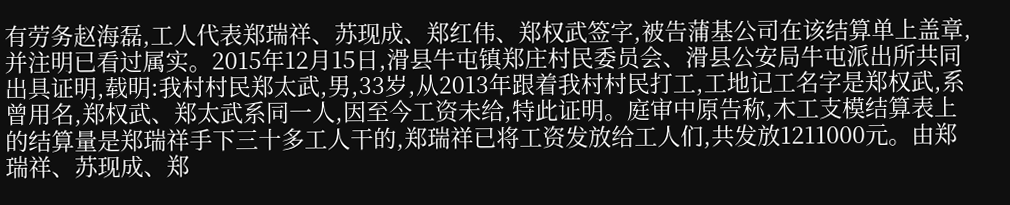有劳务赵海磊,工人代表郑瑞祥、苏现成、郑红伟、郑权武签字,被告蒲基公司在该结算单上盖章,并注明已看过属实。2015年12月15日,滑县牛屯镇郑庄村民委员会、滑县公安局牛屯派出所共同出具证明,载明:我村村民郑太武,男,33岁,从2013年跟着我村村民打工,工地记工名字是郑权武,系曾用名,郑权武、郑太武系同一人,因至今工资未给,特此证明。庭审中原告称,木工支模结算表上的结算量是郑瑞祥手下三十多工人干的,郑瑞祥已将工资发放给工人们,共发放1211000元。由郑瑞祥、苏现成、郑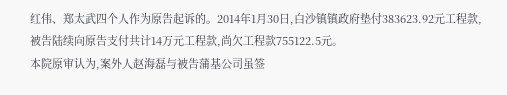红伟、郑太武四个人作为原告起诉的。2014年1月30日,白沙镇镇政府垫付383623.92元工程款,被告陆续向原告支付共计14万元工程款,尚欠工程款755122.5元。
本院原审认为,案外人赵海磊与被告蒲基公司虽签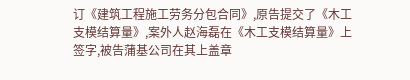订《建筑工程施工劳务分包合同》,原告提交了《木工支模结算量》,案外人赵海磊在《木工支模结算量》上签字,被告蒲基公司在其上盖章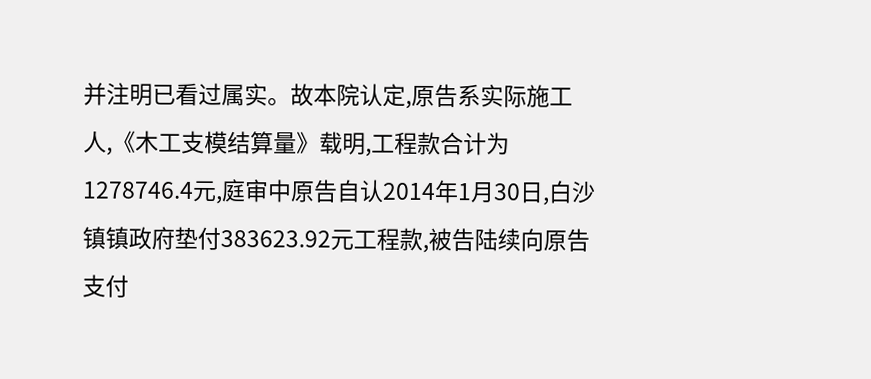并注明已看过属实。故本院认定,原告系实际施工人,《木工支模结算量》载明,工程款合计为1278746.4元,庭审中原告自认2014年1月30日,白沙镇镇政府垫付383623.92元工程款,被告陆续向原告支付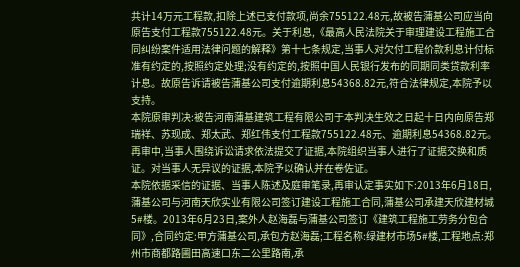共计14万元工程款,扣除上述已支付款项,尚余755122.48元,故被告蒲基公司应当向原告支付工程款755122.48元。关于利息,《最高人民法院关于审理建设工程施工合同纠纷案件适用法律问题的解释》第十七条规定,当事人对欠付工程价款利息计付标准有约定的,按照约定处理;没有约定的,按照中国人民银行发布的同期同类贷款利率计息。故原告诉请被告蒲基公司支付逾期利息54368.82元,符合法律规定,本院予以支持。
本院原审判决:被告河南蒲基建筑工程有限公司于本判决生效之日起十日内向原告郑瑞祥、苏现成、郑太武、郑红伟支付工程款755122.48元、逾期利息54368.82元。
再审中,当事人围绕诉讼请求依法提交了证据,本院组织当事人进行了证据交换和质证。对当事人无异议的证据,本院予以确认并在卷佐证。
本院依据采信的证据、当事人陈述及庭审笔录,再审认定事实如下:2013年6月18日,蒲基公司与河南天欣实业有限公司签订建设工程施工合同,蒲基公司承建天欣建材城5#楼。2013年6月23日,案外人赵海磊与蒲基公司签订《建筑工程施工劳务分包合同》,合同约定:甲方蒲基公司,承包方赵海磊;工程名称:绿建材市场5#楼,工程地点:郑州市商都路圃田高速口东二公里路南,承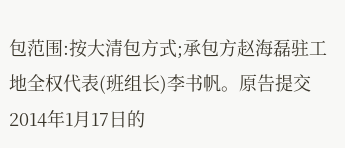包范围:按大清包方式;承包方赵海磊驻工地全权代表(班组长)李书帆。原告提交2014年1月17日的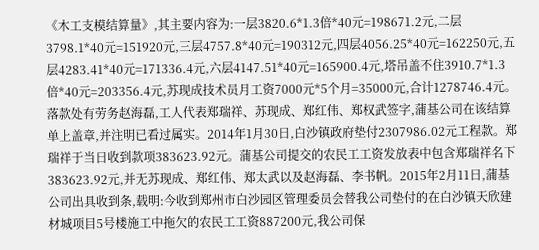《木工支模结算量》,其主要内容为:一层3820.6*1.3倍*40元=198671.2元,二层3798.1*40元=151920元,三层4757.8*40元=190312元,四层4056.25*40元=162250元,五层4283.41*40元=171336.4元,六层4147.51*40元=165900.4元,塔吊盖不住3910.7*1.3倍*40元=203356.4元,苏现成技术员月工资7000元*5个月=35000元,合计1278746.4元。落款处有劳务赵海磊,工人代表郑瑞祥、苏现成、郑红伟、郑权武签字,蒲基公司在该结算单上盖章,并注明已看过属实。2014年1月30日,白沙镇政府垫付2307986.02元工程款。郑瑞祥于当日收到款项383623.92元。蒲基公司提交的农民工工资发放表中包含郑瑞祥名下383623.92元,并无苏现成、郑红伟、郑太武以及赵海磊、李书帆。2015年2月11日,蒲基公司出具收到条,载明:今收到郑州市白沙园区管理委员会替我公司垫付的在白沙镇天欣建材城项目5号楼施工中拖欠的农民工工资887200元,我公司保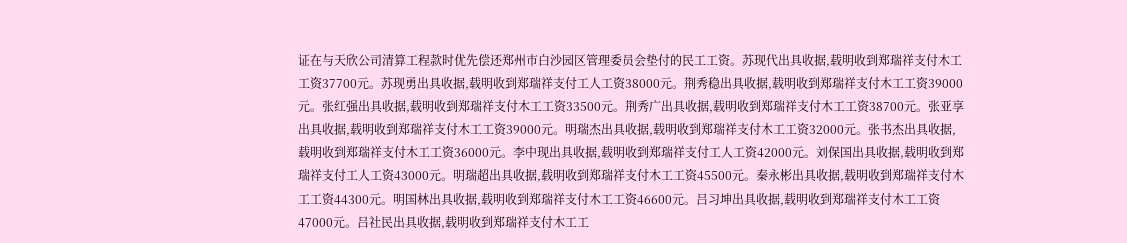证在与天欣公司清算工程款时优先偿还郑州市白沙园区管理委员会垫付的民工工资。苏现代出具收据,载明收到郑瑞祥支付木工工资37700元。苏现勇出具收据,载明收到郑瑞祥支付工人工资38000元。荆秀稳出具收据,载明收到郑瑞祥支付木工工资39000元。张红强出具收据,载明收到郑瑞祥支付木工工资33500元。荆秀广出具收据,载明收到郑瑞祥支付木工工资38700元。张亚享出具收据,载明收到郑瑞祥支付木工工资39000元。明瑞杰出具收据,载明收到郑瑞祥支付木工工资32000元。张书杰出具收据,载明收到郑瑞祥支付木工工资36000元。李中现出具收据,载明收到郑瑞祥支付工人工资42000元。刘保国出具收据,载明收到郑瑞祥支付工人工资43000元。明瑞超出具收据,载明收到郑瑞祥支付木工工资45500元。秦永彬出具收据,载明收到郑瑞祥支付木工工资44300元。明国林出具收据,载明收到郑瑞祥支付木工工资46600元。吕习坤出具收据,载明收到郑瑞祥支付木工工资47000元。吕社民出具收据,载明收到郑瑞祥支付木工工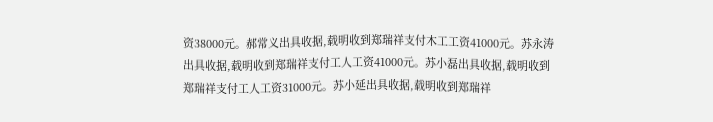资38000元。郝常义出具收据,载明收到郑瑞祥支付木工工资41000元。苏永涛出具收据,载明收到郑瑞祥支付工人工资41000元。苏小磊出具收据,载明收到郑瑞祥支付工人工资31000元。苏小延出具收据,载明收到郑瑞祥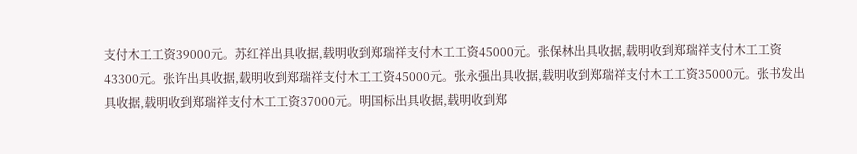支付木工工资39000元。苏红祥出具收据,载明收到郑瑞祥支付木工工资45000元。张保林出具收据,载明收到郑瑞祥支付木工工资43300元。张许出具收据,载明收到郑瑞祥支付木工工资45000元。张永强出具收据,载明收到郑瑞祥支付木工工资35000元。张书发出具收据,载明收到郑瑞祥支付木工工资37000元。明国标出具收据,载明收到郑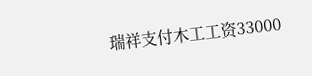瑞祥支付木工工资33000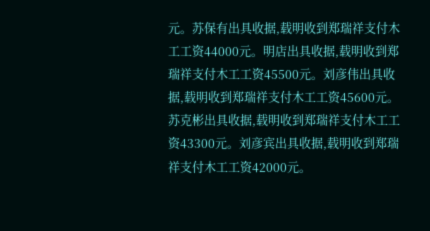元。苏保有出具收据,载明收到郑瑞祥支付木工工资44000元。明店出具收据,载明收到郑瑞祥支付木工工资45500元。刘彦伟出具收据,载明收到郑瑞祥支付木工工资45600元。苏克彬出具收据,载明收到郑瑞祥支付木工工资43300元。刘彦宾出具收据,载明收到郑瑞祥支付木工工资42000元。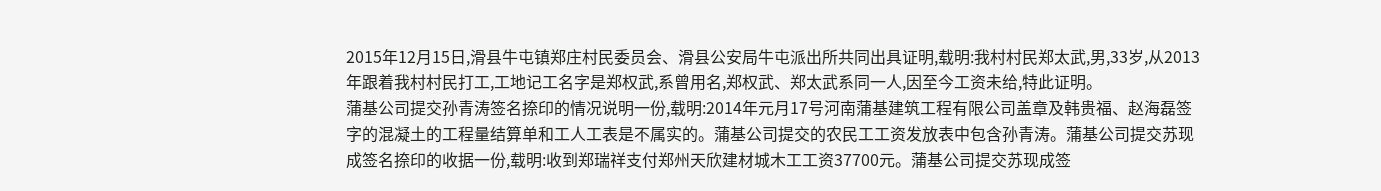2015年12月15日,滑县牛屯镇郑庄村民委员会、滑县公安局牛屯派出所共同出具证明,载明:我村村民郑太武,男,33岁,从2013年跟着我村村民打工,工地记工名字是郑权武,系曾用名,郑权武、郑太武系同一人,因至今工资未给,特此证明。
蒲基公司提交孙青涛签名捺印的情况说明一份,载明:2014年元月17号河南蒲基建筑工程有限公司盖章及韩贵福、赵海磊签字的混凝土的工程量结算单和工人工表是不属实的。蒲基公司提交的农民工工资发放表中包含孙青涛。蒲基公司提交苏现成签名捺印的收据一份,载明:收到郑瑞祥支付郑州天欣建材城木工工资37700元。蒲基公司提交苏现成签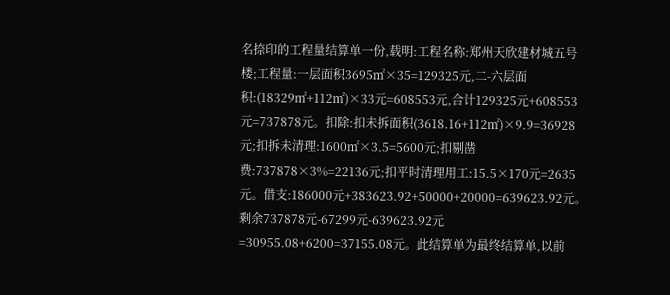名捺印的工程量结算单一份,载明:工程名称:郑州天欣建材城五号楼;工程量:一层面积3695㎡×35=129325元,二-六层面积:(18329㎡+112㎡)×33元=608553元,合计129325元+608553元=737878元。扣除:扣未拆面积(3618.16+112㎡)×9.9=36928元;扣拆未清理:1600㎡×3.5=5600元;扣剔凿费:737878×3%=22136元;扣平时清理用工:15.5×170元=2635元。借支:186000元+383623.92+50000+20000=639623.92元。剩余737878元-67299元-639623.92元=30955.08+6200=37155.08元。此结算单为最终结算单,以前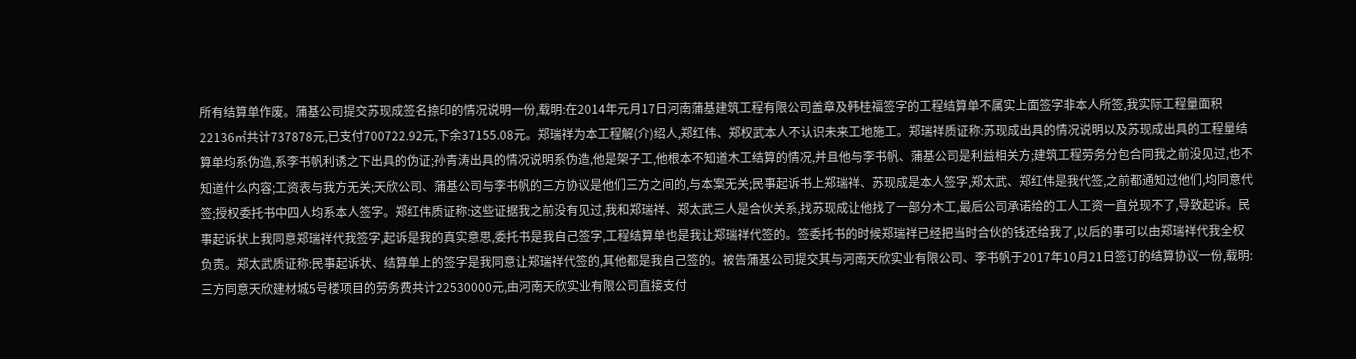所有结算单作废。蒲基公司提交苏现成签名捺印的情况说明一份,载明:在2014年元月17日河南蒲基建筑工程有限公司盖章及韩桂福签字的工程结算单不属实上面签字非本人所签,我实际工程量面积22136㎡共计737878元,已支付700722.92元,下余37155.08元。郑瑞祥为本工程解(介)绍人,郑红伟、郑权武本人不认识未来工地施工。郑瑞祥质证称:苏现成出具的情况说明以及苏现成出具的工程量结算单均系伪造,系李书帆利诱之下出具的伪证;孙青涛出具的情况说明系伪造,他是架子工,他根本不知道木工结算的情况,并且他与李书帆、蒲基公司是利益相关方;建筑工程劳务分包合同我之前没见过,也不知道什么内容;工资表与我方无关;天欣公司、蒲基公司与李书帆的三方协议是他们三方之间的,与本案无关;民事起诉书上郑瑞祥、苏现成是本人签字,郑太武、郑红伟是我代签,之前都通知过他们,均同意代签;授权委托书中四人均系本人签字。郑红伟质证称:这些证据我之前没有见过,我和郑瑞祥、郑太武三人是合伙关系,找苏现成让他找了一部分木工,最后公司承诺给的工人工资一直兑现不了,导致起诉。民事起诉状上我同意郑瑞祥代我签字,起诉是我的真实意思,委托书是我自己签字,工程结算单也是我让郑瑞祥代签的。签委托书的时候郑瑞祥已经把当时合伙的钱还给我了,以后的事可以由郑瑞祥代我全权负责。郑太武质证称:民事起诉状、结算单上的签字是我同意让郑瑞祥代签的,其他都是我自己签的。被告蒲基公司提交其与河南天欣实业有限公司、李书帆于2017年10月21日签订的结算协议一份,载明:三方同意天欣建材城5号楼项目的劳务费共计22530000元,由河南天欣实业有限公司直接支付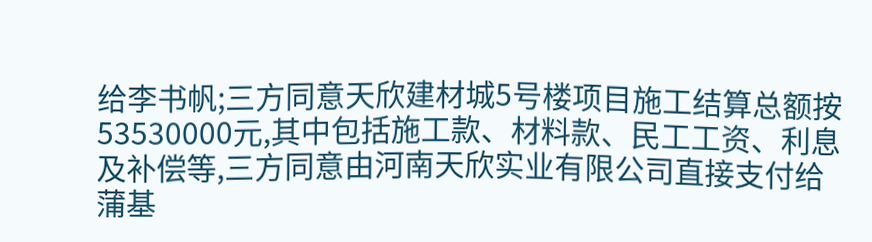给李书帆;三方同意天欣建材城5号楼项目施工结算总额按53530000元,其中包括施工款、材料款、民工工资、利息及补偿等,三方同意由河南天欣实业有限公司直接支付给蒲基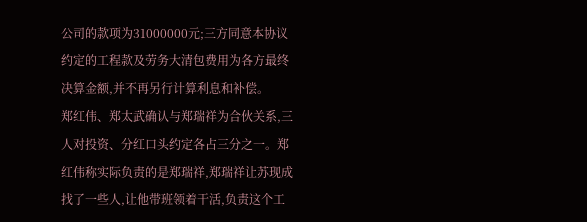公司的款项为31000000元;三方同意本协议约定的工程款及劳务大清包费用为各方最终决算金额,并不再另行计算利息和补偿。
郑红伟、郑太武确认与郑瑞祥为合伙关系,三人对投资、分红口头约定各占三分之一。郑红伟称实际负责的是郑瑞祥,郑瑞祥让苏现成找了一些人,让他带班领着干活,负责这个工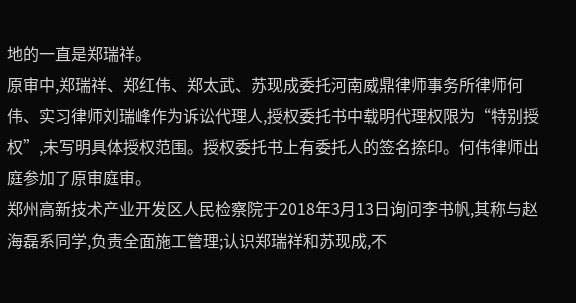地的一直是郑瑞祥。
原审中,郑瑞祥、郑红伟、郑太武、苏现成委托河南威鼎律师事务所律师何伟、实习律师刘瑞峰作为诉讼代理人,授权委托书中载明代理权限为“特别授权”,未写明具体授权范围。授权委托书上有委托人的签名捺印。何伟律师出庭参加了原审庭审。
郑州高新技术产业开发区人民检察院于2018年3月13日询问李书帆,其称与赵海磊系同学,负责全面施工管理;认识郑瑞祥和苏现成,不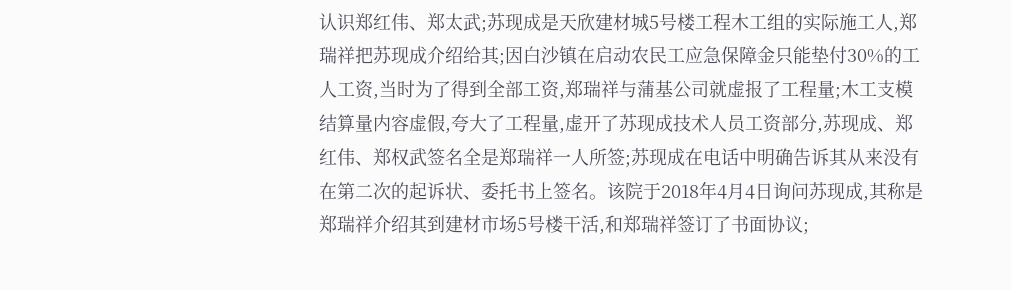认识郑红伟、郑太武;苏现成是天欣建材城5号楼工程木工组的实际施工人,郑瑞祥把苏现成介绍给其;因白沙镇在启动农民工应急保障金只能垫付30%的工人工资,当时为了得到全部工资,郑瑞祥与蒲基公司就虚报了工程量;木工支模结算量内容虚假,夸大了工程量,虚开了苏现成技术人员工资部分,苏现成、郑红伟、郑权武签名全是郑瑞祥一人所签;苏现成在电话中明确告诉其从来没有在第二次的起诉状、委托书上签名。该院于2018年4月4日询问苏现成,其称是郑瑞祥介绍其到建材市场5号楼干活,和郑瑞祥签订了书面协议;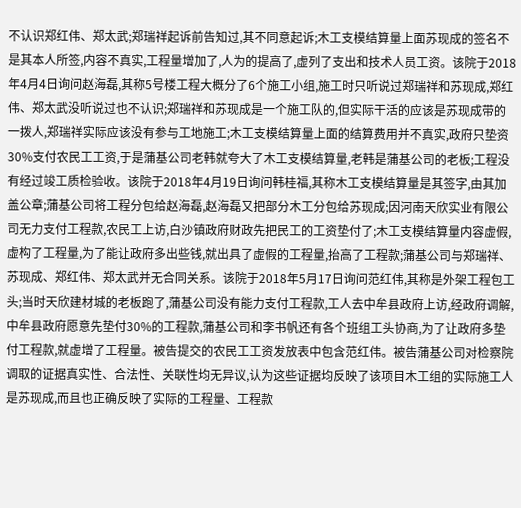不认识郑红伟、郑太武;郑瑞祥起诉前告知过,其不同意起诉;木工支模结算量上面苏现成的签名不是其本人所签,内容不真实,工程量增加了,人为的提高了,虚列了支出和技术人员工资。该院于2018年4月4日询问赵海磊,其称5号楼工程大概分了6个施工小组,施工时只听说过郑瑞祥和苏现成,郑红伟、郑太武没听说过也不认识;郑瑞祥和苏现成是一个施工队的,但实际干活的应该是苏现成带的一拨人,郑瑞祥实际应该没有参与工地施工;木工支模结算量上面的结算费用并不真实,政府只垫资30%支付农民工工资,于是蒲基公司老韩就夸大了木工支模结算量,老韩是蒲基公司的老板;工程没有经过竣工质检验收。该院于2018年4月19日询问韩桂福,其称木工支模结算量是其签字,由其加盖公章;蒲基公司将工程分包给赵海磊,赵海磊又把部分木工分包给苏现成;因河南天欣实业有限公司无力支付工程款,农民工上访,白沙镇政府财政先把民工的工资垫付了;木工支模结算量内容虚假,虚构了工程量,为了能让政府多出些钱,就出具了虚假的工程量,抬高了工程款;蒲基公司与郑瑞祥、苏现成、郑红伟、郑太武并无合同关系。该院于2018年5月17日询问范红伟,其称是外架工程包工头;当时天欣建材城的老板跑了,蒲基公司没有能力支付工程款,工人去中牟县政府上访,经政府调解,中牟县政府愿意先垫付30%的工程款,蒲基公司和李书帆还有各个班组工头协商,为了让政府多垫付工程款,就虚增了工程量。被告提交的农民工工资发放表中包含范红伟。被告蒲基公司对检察院调取的证据真实性、合法性、关联性均无异议,认为这些证据均反映了该项目木工组的实际施工人是苏现成,而且也正确反映了实际的工程量、工程款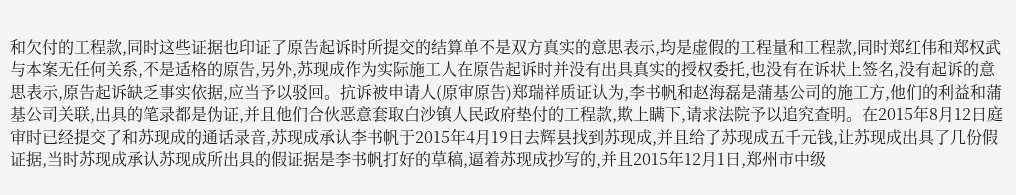和欠付的工程款,同时这些证据也印证了原告起诉时所提交的结算单不是双方真实的意思表示,均是虚假的工程量和工程款,同时郑红伟和郑权武与本案无任何关系,不是适格的原告,另外,苏现成作为实际施工人在原告起诉时并没有出具真实的授权委托,也没有在诉状上签名,没有起诉的意思表示,原告起诉缺乏事实依据,应当予以驳回。抗诉被申请人(原审原告)郑瑞祥质证认为,李书帆和赵海磊是蒲基公司的施工方,他们的利益和蒲基公司关联,出具的笔录都是伪证,并且他们合伙恶意套取白沙镇人民政府垫付的工程款,欺上瞒下,请求法院予以追究查明。在2015年8月12日庭审时已经提交了和苏现成的通话录音,苏现成承认李书帆于2015年4月19日去辉县找到苏现成,并且给了苏现成五千元钱,让苏现成出具了几份假证据,当时苏现成承认苏现成所出具的假证据是李书帆打好的草稿,逼着苏现成抄写的,并且2015年12月1日,郑州市中级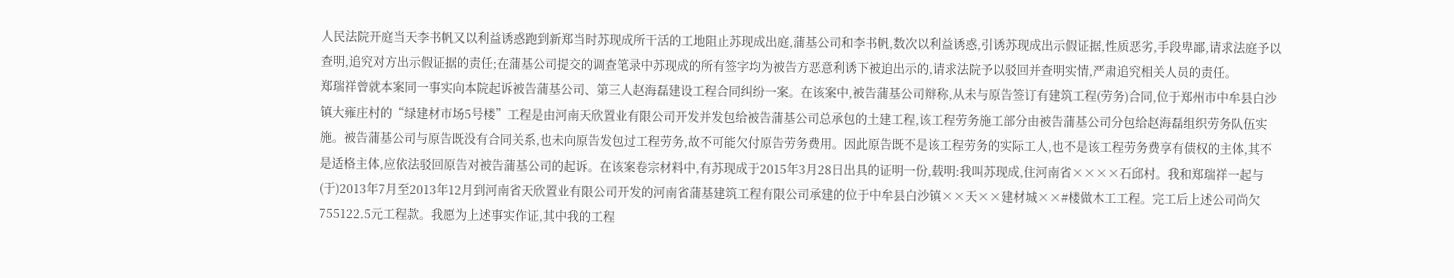人民法院开庭当天李书帆又以利益诱惑跑到新郑当时苏现成所干活的工地阻止苏现成出庭,蒲基公司和李书帆,数次以利益诱惑,引诱苏现成出示假证据,性质恶劣,手段卑鄙,请求法庭予以查明,追究对方出示假证据的责任;在蒲基公司提交的调查笔录中苏现成的所有签字均为被告方恶意利诱下被迫出示的,请求法院予以驳回并查明实情,严肃追究相关人员的责任。
郑瑞祥曾就本案同一事实向本院起诉被告蒲基公司、第三人赵海磊建设工程合同纠纷一案。在该案中,被告蒲基公司辩称,从未与原告签订有建筑工程(劳务)合同,位于郑州市中牟县白沙镇大雍庄村的“绿建材市场5号楼”工程是由河南天欣置业有限公司开发并发包给被告蒲基公司总承包的土建工程,该工程劳务施工部分由被告蒲基公司分包给赵海磊组织劳务队伍实施。被告蒲基公司与原告既没有合同关系,也未向原告发包过工程劳务,故不可能欠付原告劳务费用。因此原告既不是该工程劳务的实际工人,也不是该工程劳务费享有债权的主体,其不是适格主体,应依法驳回原告对被告蒲基公司的起诉。在该案卷宗材料中,有苏现成于2015年3月28日出具的证明一份,载明:我叫苏现成,住河南省××××石邱村。我和郑瑞祥一起与(于)2013年7月至2013年12月到河南省天欣置业有限公司开发的河南省蒲基建筑工程有限公司承建的位于中牟县白沙镇××天××建材城××#楼做木工工程。完工后上述公司尚欠755122.5元工程款。我愿为上述事实作证,其中我的工程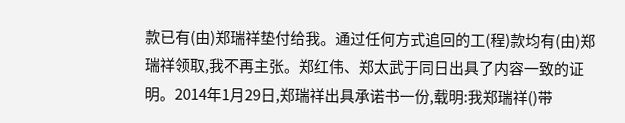款已有(由)郑瑞祥垫付给我。通过任何方式追回的工(程)款均有(由)郑瑞祥领取,我不再主张。郑红伟、郑太武于同日出具了内容一致的证明。2014年1月29日,郑瑞祥出具承诺书一份,载明:我郑瑞祥()带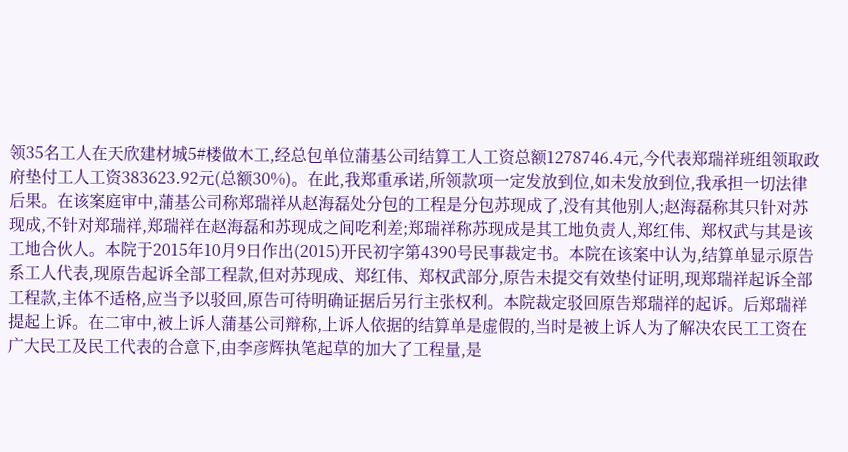领35名工人在天欣建材城5#楼做木工,经总包单位蒲基公司结算工人工资总额1278746.4元,今代表郑瑞祥班组领取政府垫付工人工资383623.92元(总额30%)。在此,我郑重承诺,所领款项一定发放到位,如未发放到位,我承担一切法律后果。在该案庭审中,蒲基公司称郑瑞祥从赵海磊处分包的工程是分包苏现成了,没有其他别人;赵海磊称其只针对苏现成,不针对郑瑞祥,郑瑞祥在赵海磊和苏现成之间吃利差;郑瑞祥称苏现成是其工地负责人,郑红伟、郑权武与其是该工地合伙人。本院于2015年10月9日作出(2015)开民初字第4390号民事裁定书。本院在该案中认为,结算单显示原告系工人代表,现原告起诉全部工程款,但对苏现成、郑红伟、郑权武部分,原告未提交有效垫付证明,现郑瑞祥起诉全部工程款,主体不适格,应当予以驳回,原告可待明确证据后另行主张权利。本院裁定驳回原告郑瑞祥的起诉。后郑瑞祥提起上诉。在二审中,被上诉人蒲基公司辩称,上诉人依据的结算单是虚假的,当时是被上诉人为了解决农民工工资在广大民工及民工代表的合意下,由李彦辉执笔起草的加大了工程量,是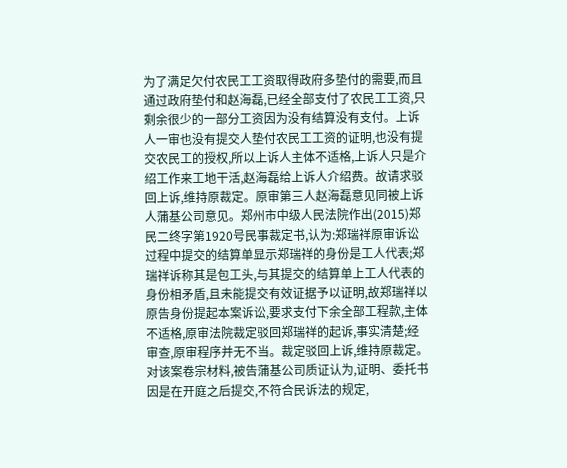为了满足欠付农民工工资取得政府多垫付的需要,而且通过政府垫付和赵海磊,已经全部支付了农民工工资,只剩余很少的一部分工资因为没有结算没有支付。上诉人一审也没有提交人垫付农民工工资的证明,也没有提交农民工的授权,所以上诉人主体不适格,上诉人只是介绍工作来工地干活,赵海磊给上诉人介绍费。故请求驳回上诉,维持原裁定。原审第三人赵海磊意见同被上诉人蒲基公司意见。郑州市中级人民法院作出(2015)郑民二终字第1920号民事裁定书,认为:郑瑞祥原审诉讼过程中提交的结算单显示郑瑞祥的身份是工人代表;郑瑞祥诉称其是包工头,与其提交的结算单上工人代表的身份相矛盾,且未能提交有效证据予以证明,故郑瑞祥以原告身份提起本案诉讼,要求支付下余全部工程款,主体不适格,原审法院裁定驳回郑瑞祥的起诉,事实清楚;经审查,原审程序并无不当。裁定驳回上诉,维持原裁定。对该案卷宗材料,被告蒲基公司质证认为,证明、委托书因是在开庭之后提交,不符合民诉法的规定,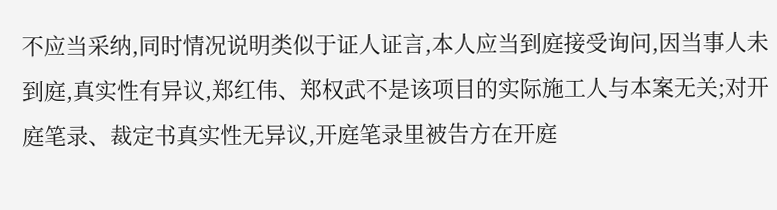不应当采纳,同时情况说明类似于证人证言,本人应当到庭接受询问,因当事人未到庭,真实性有异议,郑红伟、郑权武不是该项目的实际施工人与本案无关;对开庭笔录、裁定书真实性无异议,开庭笔录里被告方在开庭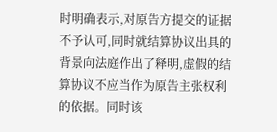时明确表示,对原告方提交的证据不予认可,同时就结算协议出具的背景向法庭作出了释明,虚假的结算协议不应当作为原告主张权利的依据。同时该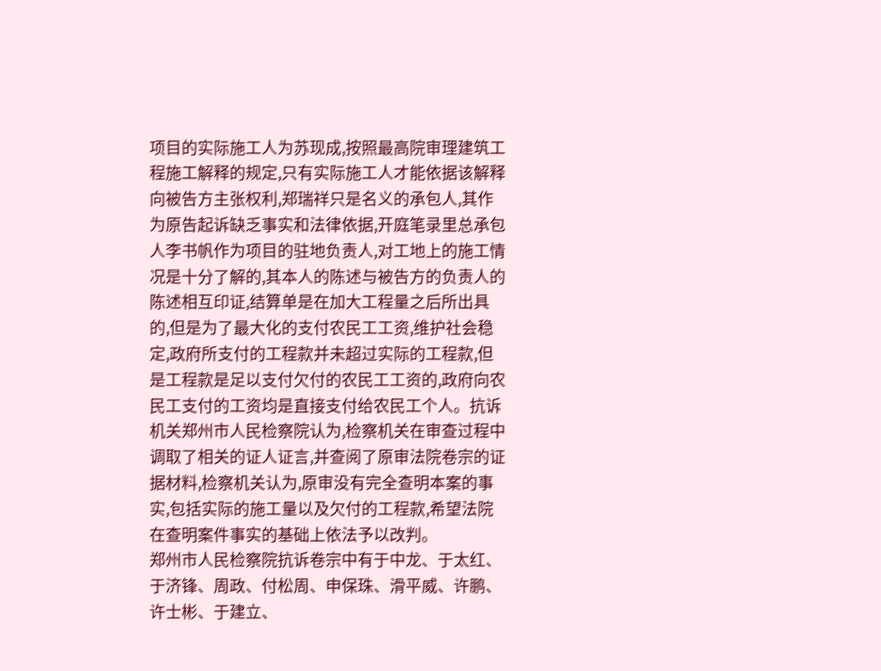项目的实际施工人为苏现成,按照最高院审理建筑工程施工解释的规定,只有实际施工人才能依据该解释向被告方主张权利,郑瑞祥只是名义的承包人,其作为原告起诉缺乏事实和法律依据,开庭笔录里总承包人李书帆作为项目的驻地负责人,对工地上的施工情况是十分了解的,其本人的陈述与被告方的负责人的陈述相互印证,结算单是在加大工程量之后所出具的,但是为了最大化的支付农民工工资,维护社会稳定,政府所支付的工程款并未超过实际的工程款,但是工程款是足以支付欠付的农民工工资的,政府向农民工支付的工资均是直接支付给农民工个人。抗诉机关郑州市人民检察院认为,检察机关在审查过程中调取了相关的证人证言,并查阅了原审法院卷宗的证据材料,检察机关认为,原审没有完全查明本案的事实,包括实际的施工量以及欠付的工程款,希望法院在查明案件事实的基础上依法予以改判。
郑州市人民检察院抗诉卷宗中有于中龙、于太红、于济锋、周政、付松周、申保珠、滑平威、许鹏、许士彬、于建立、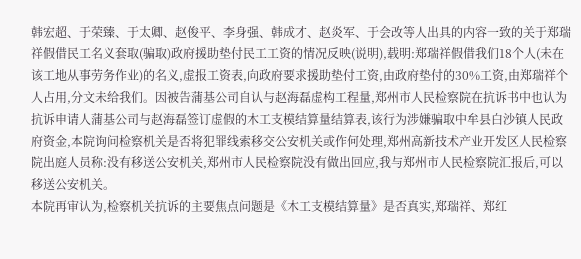韩宏超、于荣臻、于太卿、赵俊平、李身强、韩成才、赵炎军、于会改等人出具的内容一致的关于郑瑞祥假借民工名义套取(骗取)政府援助垫付民工工资的情况反映(说明),载明:郑瑞祥假借我们18个人(未在该工地从事劳务作业)的名义,虚报工资表,向政府要求援助垫付工资,由政府垫付的30%工资,由郑瑞祥个人占用,分文未给我们。因被告蒲基公司自认与赵海磊虚构工程量,郑州市人民检察院在抗诉书中也认为抗诉申请人蒲基公司与赵海磊签订虚假的木工支模结算量结算表,该行为涉嫌骗取中牟县白沙镇人民政府资金,本院询问检察机关是否将犯罪线索移交公安机关或作何处理,郑州高新技术产业开发区人民检察院出庭人员称:没有移送公安机关,郑州市人民检察院没有做出回应,我与郑州市人民检察院汇报后,可以移送公安机关。
本院再审认为,检察机关抗诉的主要焦点问题是《木工支模结算量》是否真实,郑瑞祥、郑红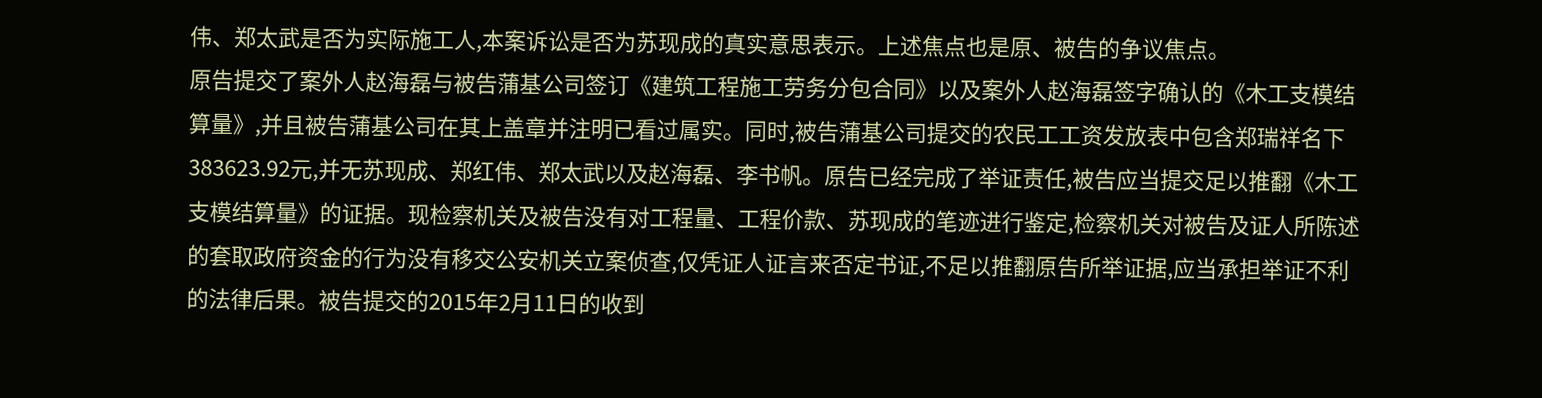伟、郑太武是否为实际施工人,本案诉讼是否为苏现成的真实意思表示。上述焦点也是原、被告的争议焦点。
原告提交了案外人赵海磊与被告蒲基公司签订《建筑工程施工劳务分包合同》以及案外人赵海磊签字确认的《木工支模结算量》,并且被告蒲基公司在其上盖章并注明已看过属实。同时,被告蒲基公司提交的农民工工资发放表中包含郑瑞祥名下383623.92元,并无苏现成、郑红伟、郑太武以及赵海磊、李书帆。原告已经完成了举证责任,被告应当提交足以推翻《木工支模结算量》的证据。现检察机关及被告没有对工程量、工程价款、苏现成的笔迹进行鉴定,检察机关对被告及证人所陈述的套取政府资金的行为没有移交公安机关立案侦查,仅凭证人证言来否定书证,不足以推翻原告所举证据,应当承担举证不利的法律后果。被告提交的2015年2月11日的收到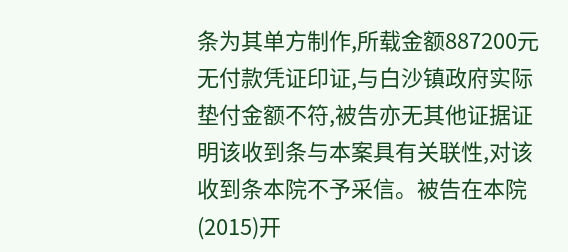条为其单方制作,所载金额887200元无付款凭证印证,与白沙镇政府实际垫付金额不符,被告亦无其他证据证明该收到条与本案具有关联性,对该收到条本院不予采信。被告在本院(2015)开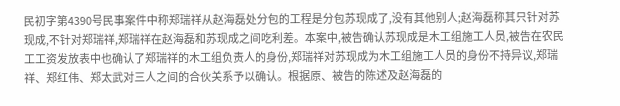民初字第4390号民事案件中称郑瑞祥从赵海磊处分包的工程是分包苏现成了,没有其他别人;赵海磊称其只针对苏现成,不针对郑瑞祥,郑瑞祥在赵海磊和苏现成之间吃利差。本案中,被告确认苏现成是木工组施工人员,被告在农民工工资发放表中也确认了郑瑞祥的木工组负责人的身份,郑瑞祥对苏现成为木工组施工人员的身份不持异议,郑瑞祥、郑红伟、郑太武对三人之间的合伙关系予以确认。根据原、被告的陈述及赵海磊的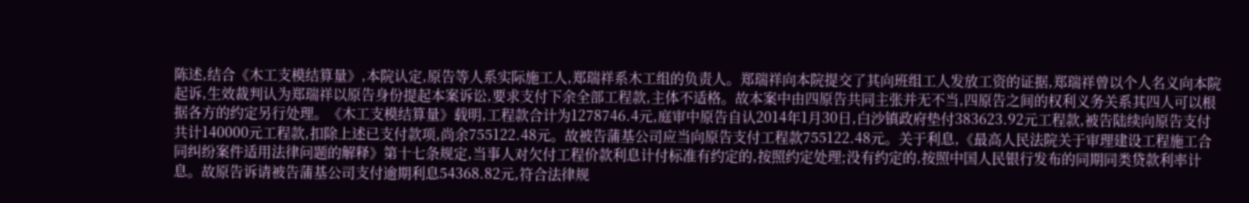陈述,结合《木工支模结算量》,本院认定,原告等人系实际施工人,郑瑞祥系木工组的负责人。郑瑞祥向本院提交了其向班组工人发放工资的证据,郑瑞祥曾以个人名义向本院起诉,生效裁判认为郑瑞祥以原告身份提起本案诉讼,要求支付下余全部工程款,主体不适格。故本案中由四原告共同主张并无不当,四原告之间的权利义务关系其四人可以根据各方的约定另行处理。《木工支模结算量》载明,工程款合计为1278746.4元,庭审中原告自认2014年1月30日,白沙镇政府垫付383623.92元工程款,被告陆续向原告支付共计140000元工程款,扣除上述已支付款项,尚余755122.48元。故被告蒲基公司应当向原告支付工程款755122.48元。关于利息,《最高人民法院关于审理建设工程施工合同纠纷案件适用法律问题的解释》第十七条规定,当事人对欠付工程价款利息计付标准有约定的,按照约定处理;没有约定的,按照中国人民银行发布的同期同类贷款利率计息。故原告诉请被告蒲基公司支付逾期利息54368.82元,符合法律规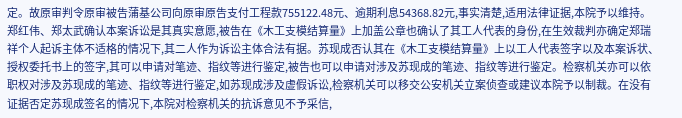定。故原审判令原审被告蒲基公司向原审原告支付工程款755122.48元、逾期利息54368.82元,事实清楚,适用法律证据,本院予以维持。
郑红伟、郑太武确认本案诉讼是其真实意愿,被告在《木工支模结算量》上加盖公章也确认了其工人代表的身份,在生效裁判亦确定郑瑞祥个人起诉主体不适格的情况下,其二人作为诉讼主体合法有据。苏现成否认其在《木工支模结算量》上以工人代表签字以及本案诉状、授权委托书上的签字,其可以申请对笔迹、指纹等进行鉴定,被告也可以申请对涉及苏现成的笔迹、指纹等进行鉴定。检察机关亦可以依职权对涉及苏现成的笔迹、指纹等进行鉴定,如苏现成涉及虚假诉讼,检察机关可以移交公安机关立案侦查或建议本院予以制裁。在没有证据否定苏现成签名的情况下,本院对检察机关的抗诉意见不予采信,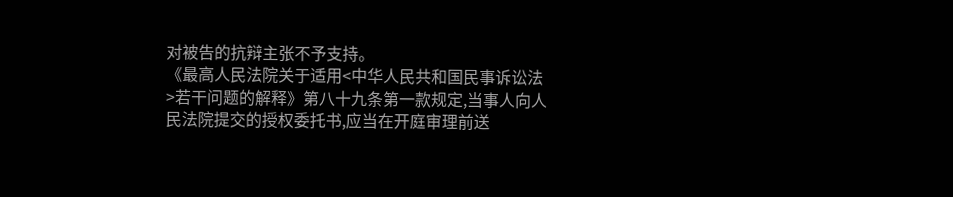对被告的抗辩主张不予支持。
《最高人民法院关于适用<中华人民共和国民事诉讼法>若干问题的解释》第八十九条第一款规定,当事人向人民法院提交的授权委托书,应当在开庭审理前送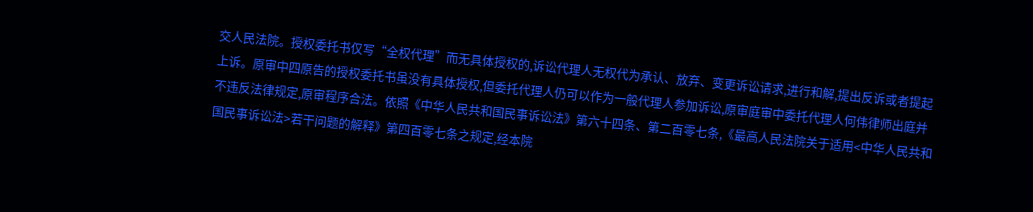交人民法院。授权委托书仅写“全权代理”而无具体授权的,诉讼代理人无权代为承认、放弃、变更诉讼请求,进行和解,提出反诉或者提起上诉。原审中四原告的授权委托书虽没有具体授权,但委托代理人仍可以作为一般代理人参加诉讼,原审庭审中委托代理人何伟律师出庭并不违反法律规定,原审程序合法。依照《中华人民共和国民事诉讼法》第六十四条、第二百零七条,《最高人民法院关于适用<中华人民共和国民事诉讼法>若干问题的解释》第四百零七条之规定,经本院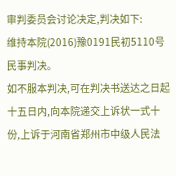审判委员会讨论决定,判决如下:
维持本院(2016)豫0191民初5110号民事判决。
如不服本判决,可在判决书送达之日起十五日内,向本院递交上诉状一式十份,上诉于河南省郑州市中级人民法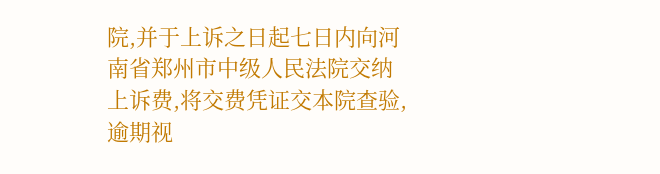院,并于上诉之日起七日内向河南省郑州市中级人民法院交纳上诉费,将交费凭证交本院查验,逾期视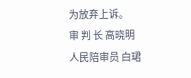为放弃上诉。
审 判 长 高晓明
人民陪审员 白珺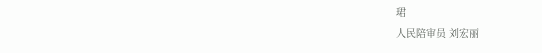珺
人民陪审员 刘宏丽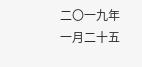二〇一九年一月二十五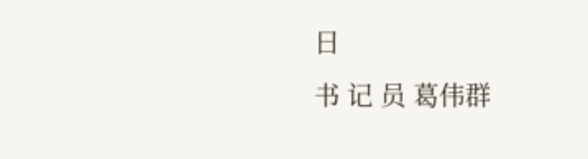日
书 记 员 葛伟群